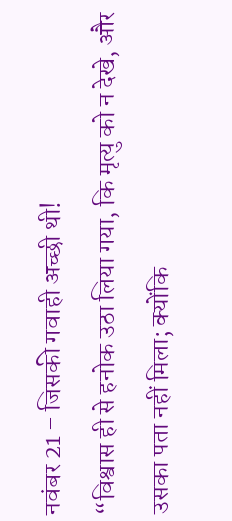नवंबर 21 – जिसकी गवाही अच्छी थी!
“विश्वास ही से हनोक उठा लिया गया, कि मृत्यु को न देखे, और उसका पता नहीं मिला; क्योंकि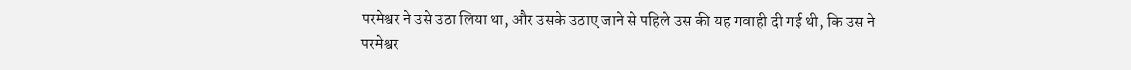परमेश्वर ने उसे उठा लिया था, और उसके उठाए जाने से पहिले उस की यह गवाही दी गई थी, कि उस ने परमेश्वर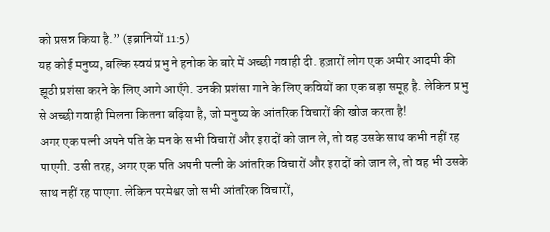को प्रसन्न किया है.” (इब्रानियों 11:5)
यह कोई मनुष्य, बल्कि स्वयं प्रभु ने हनोक के बारे में अच्छी गवाही दी. हज़ारों लोग एक अमीर आदमी की झूठी प्रशंसा करने के लिए आगे आएँगे. उनकी प्रशंसा गाने के लिए कवियों का एक बड़ा समूह है. लेकिन प्रभु से अच्छी गवाही मिलना कितना बढ़िया है, जो मनुष्य के आंतरिक विचारों की खोज करता है!
अगर एक पत्नी अपने पति के मन के सभी विचारों और इरादों को जान ले, तो वह उसके साथ कभी नहीं रह पाएगी. उसी तरह, अगर एक पति अपनी पत्नी के आंतरिक विचारों और इरादों को जान ले, तो वह भी उसके साथ नहीं रह पाएगा. लेकिन परमेश्वर जो सभी आंतरिक विचारों,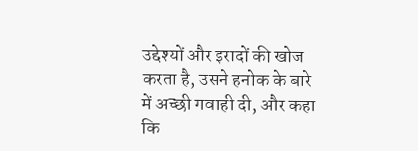उद्देश्यों और इरादों की खोज करता है, उसने हनोक के बारे में अच्छी गवाही दी, और कहा कि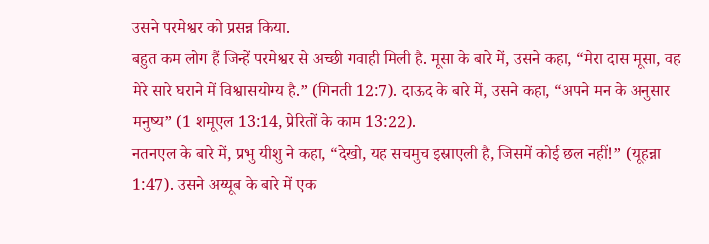उसने परमेश्वर को प्रसन्न किया.
बहुत कम लोग हैं जिन्हें परमेश्वर से अच्छी गवाही मिली है. मूसा के बारे में, उसने कहा, “मेरा दास मूसा, वह मेरे सारे घराने में विश्वासयोग्य है.” (गिनती 12:7). दाऊद के बारे में, उसने कहा, “अपने मन के अनुसार मनुष्य” (1 शमूएल 13:14, प्रेरितों के काम 13:22).
नतनएल के बारे में, प्रभु यीशु ने कहा, “देखो, यह सचमुच इस्राएली है, जिसमें कोई छल नहीं!” (यूहन्ना 1:47). उसने अय्यूब के बारे में एक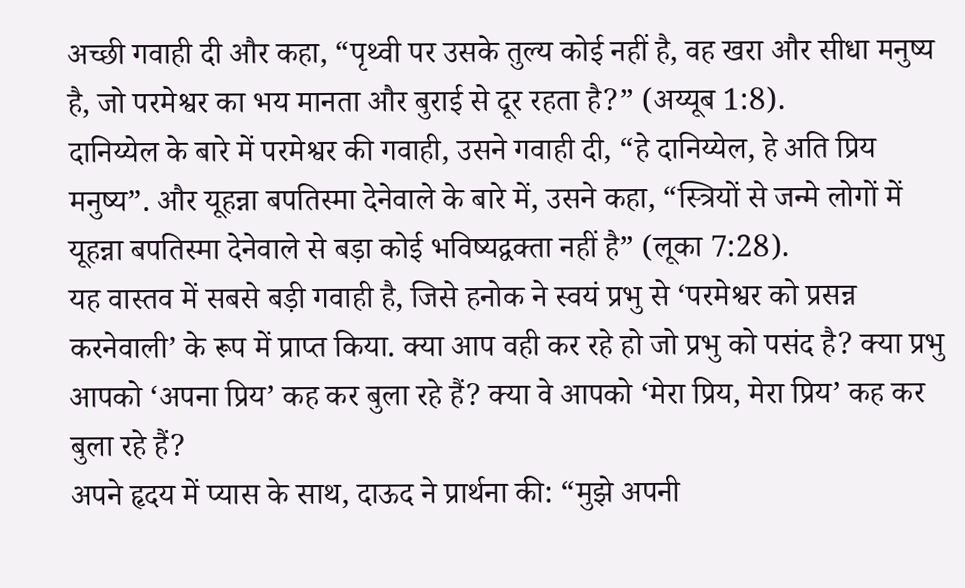अच्छी गवाही दी और कहा, “पृथ्वी पर उसके तुल्य कोई नहीं है, वह खरा और सीधा मनुष्य है, जो परमेश्वर का भय मानता और बुराई से दूर रहता है?” (अय्यूब 1:8).
दानिय्येल के बारे में परमेश्वर की गवाही, उसने गवाही दी, “हे दानिय्येल, हे अति प्रिय मनुष्य”. और यूहन्ना बपतिस्मा देनेवाले के बारे में, उसने कहा, “स्त्रियों से जन्मे लोगों में यूहन्ना बपतिस्मा देनेवाले से बड़ा कोई भविष्यद्वक्ता नहीं है” (लूका 7:28).
यह वास्तव में सबसे बड़ी गवाही है, जिसे हनोक ने स्वयं प्रभु से ‘परमेश्वर को प्रसन्न करनेवाली’ के रूप में प्राप्त किया. क्या आप वही कर रहे हो जो प्रभु को पसंद है? क्या प्रभु आपको ‘अपना प्रिय’ कह कर बुला रहे हैं? क्या वे आपको ‘मेरा प्रिय, मेरा प्रिय’ कह कर बुला रहे हैं?
अपने हृदय में प्यास के साथ, दाऊद ने प्रार्थना की: “मुझे अपनी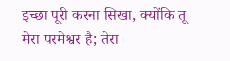इच्छा पूरी करना सिखा, क्योंकि तू मेरा परमेश्वर है; तेरा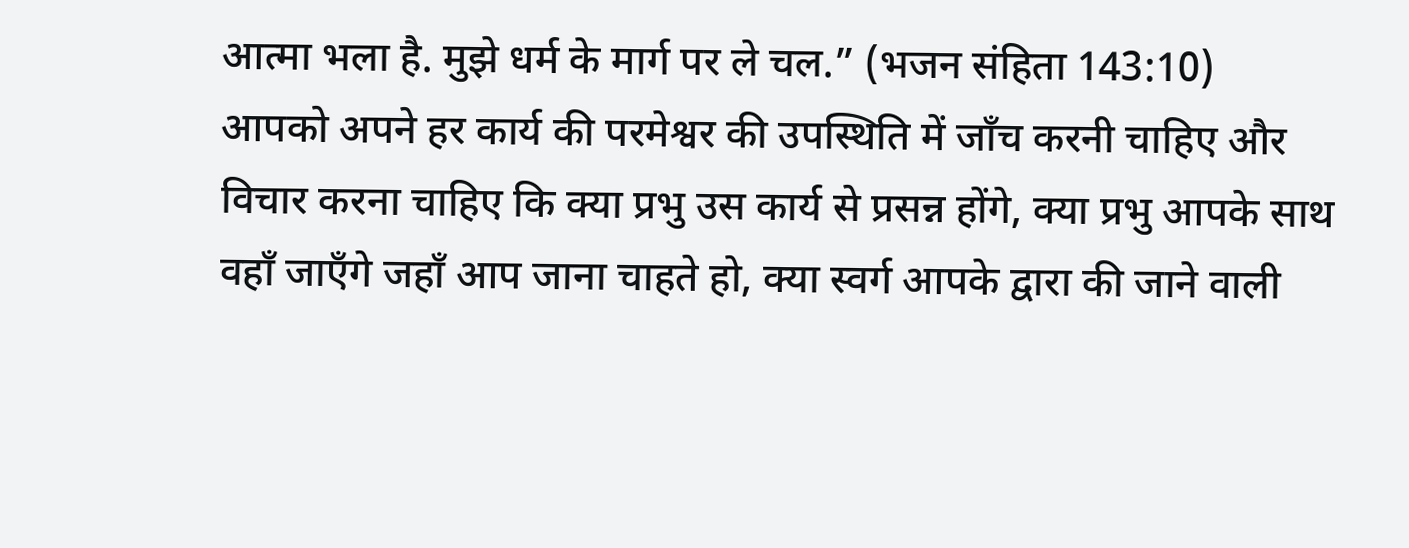आत्मा भला है. मुझे धर्म के मार्ग पर ले चल.” (भजन संहिता 143:10)
आपको अपने हर कार्य की परमेश्वर की उपस्थिति में जाँच करनी चाहिए और विचार करना चाहिए कि क्या प्रभु उस कार्य से प्रसन्न होंगे, क्या प्रभु आपके साथ वहाँ जाएँगे जहाँ आप जाना चाहते हो, क्या स्वर्ग आपके द्वारा की जाने वाली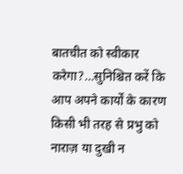बातचीत को स्वीकार करेगा?…सुनिश्चित करें कि आप अपने कार्यों के कारण किसी भी तरह से प्रभु को नाराज़ या दुखी न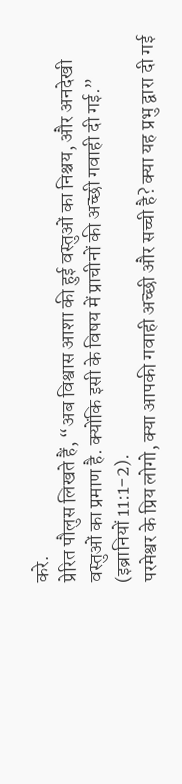करे.
प्रेरित पौलुस लिखते हैं, “अब विश्वास आशा की हुई वस्तुओं का निश्चय, और अनदेखी वस्तुओं का प्रमाण है. क्योंकि इसी के विषय में प्राचीनों की अच्छी गवाही दी गई.” (इब्रानियों 11:1-2).
परमेश्वर के प्रिय लोगो, क्या आपकी गवाही अच्छी और सच्ची है? क्या यह प्रभु द्वारा दी गई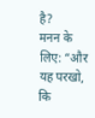है?
मनन के लिए: “और यह परखो, कि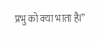प्रभु को क्या भाता हैl”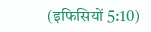(इफिसियों 5:10)